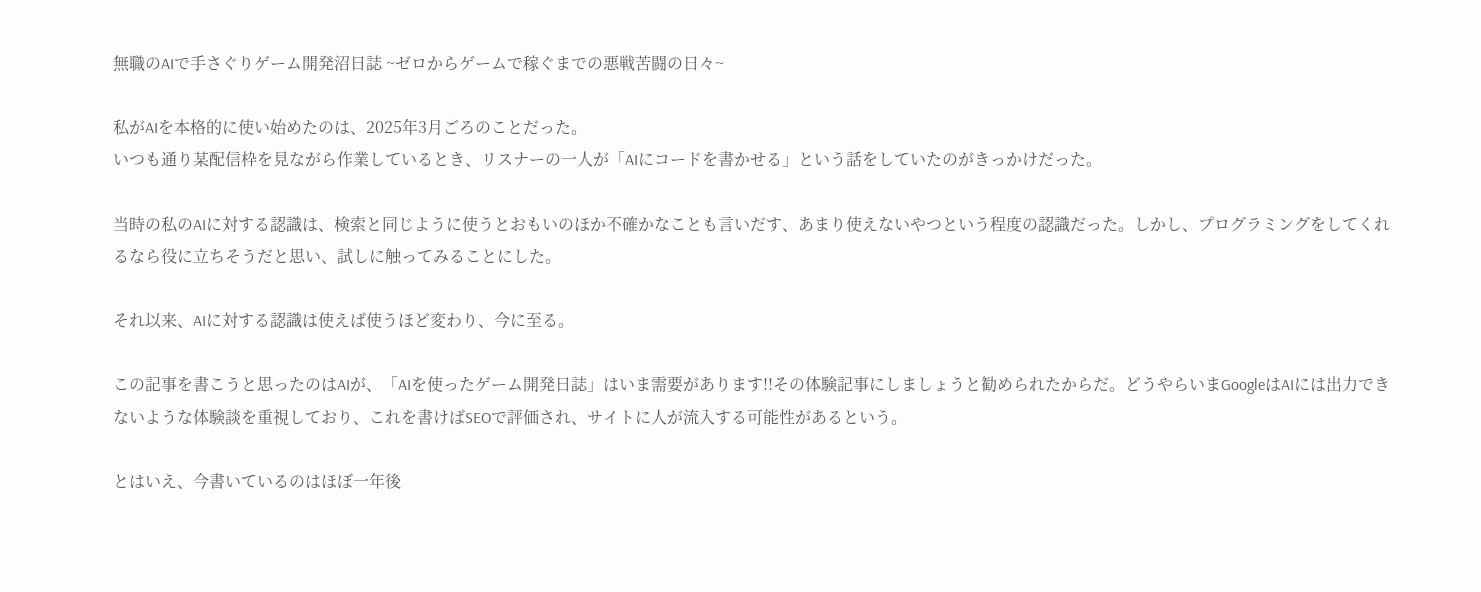無職のAIで手さぐりゲーム開発沼日誌 ~ゼロからゲームで稼ぐまでの悪戦苦闘の日々~

私がAIを本格的に使い始めたのは、2025年3月ごろのことだった。
いつも通り某配信枠を見ながら作業しているとき、リスナーの一人が「AIにコードを書かせる」という話をしていたのがきっかけだった。

当時の私のAIに対する認識は、検索と同じように使うとおもいのほか不確かなことも言いだす、あまり使えないやつという程度の認識だった。しかし、プログラミングをしてくれるなら役に立ちそうだと思い、試しに触ってみることにした。

それ以来、AIに対する認識は使えば使うほど変わり、今に至る。

この記事を書こうと思ったのはAIが、「AIを使ったゲーム開発日誌」はいま需要があります!!その体験記事にしましょうと勧められたからだ。どうやらいまGoogleはAIには出力できないような体験談を重視しており、これを書けばSEOで評価され、サイトに人が流入する可能性があるという。

とはいえ、今書いているのはほぼ一年後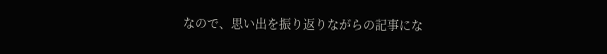なので、思い出を振り返りながらの記事にな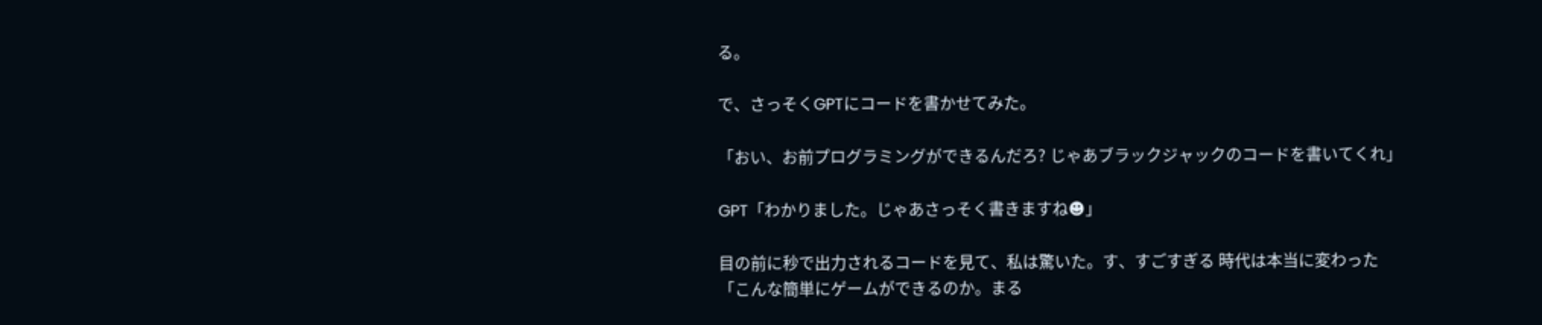る。

で、さっそくGPTにコードを書かせてみた。

「おい、お前プログラミングができるんだろ? じゃあブラックジャックのコードを書いてくれ」

GPT「わかりました。じゃあさっそく書きますね☻」

目の前に秒で出力されるコードを見て、私は驚いた。す、すごすぎる 時代は本当に変わった
「こんな簡単にゲームができるのか。まる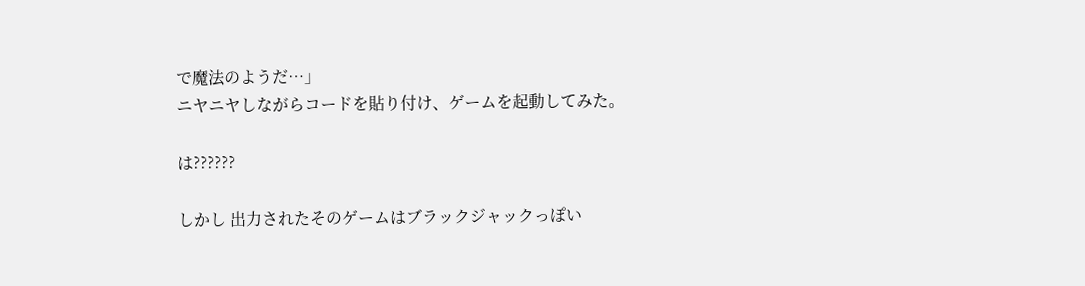で魔法のようだ…」
ニヤニヤしながらコードを貼り付け、ゲームを起動してみた。

は??????

しかし 出力されたそのゲームはブラックジャックっぽい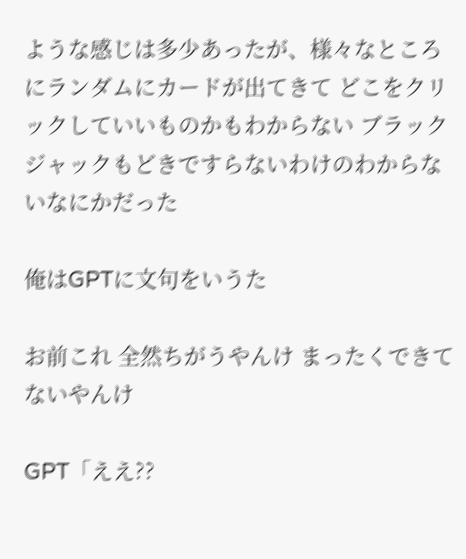ような感じは多少あったが、様々なところにランダムにカードが出てきて どこをクリックしていいものかもわからない ブラックジャックもどきですらないわけのわからないなにかだった

俺はGPTに文句をいうた

お前これ 全然ちがうやんけ まったくできてないやんけ

GPT「ええ??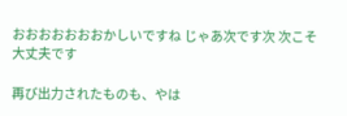おおおおおおおかしいですね じゃあ次です次 次こそ大丈夫です

再び出力されたものも、やは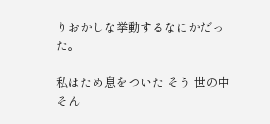りおかしな挙動するなにかだった。

私はため息をついた そう 世の中そん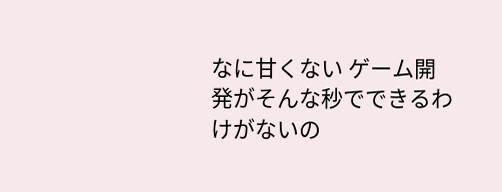なに甘くない ゲーム開発がそんな秒でできるわけがないの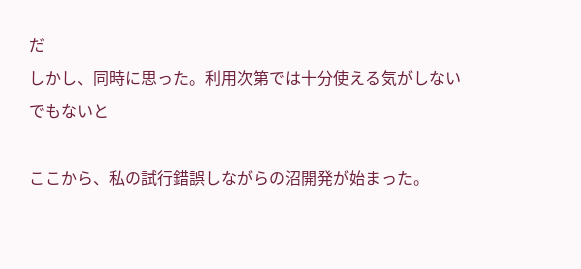だ
しかし、同時に思った。利用次第では十分使える気がしないでもないと

ここから、私の試行錯誤しながらの沼開発が始まった。